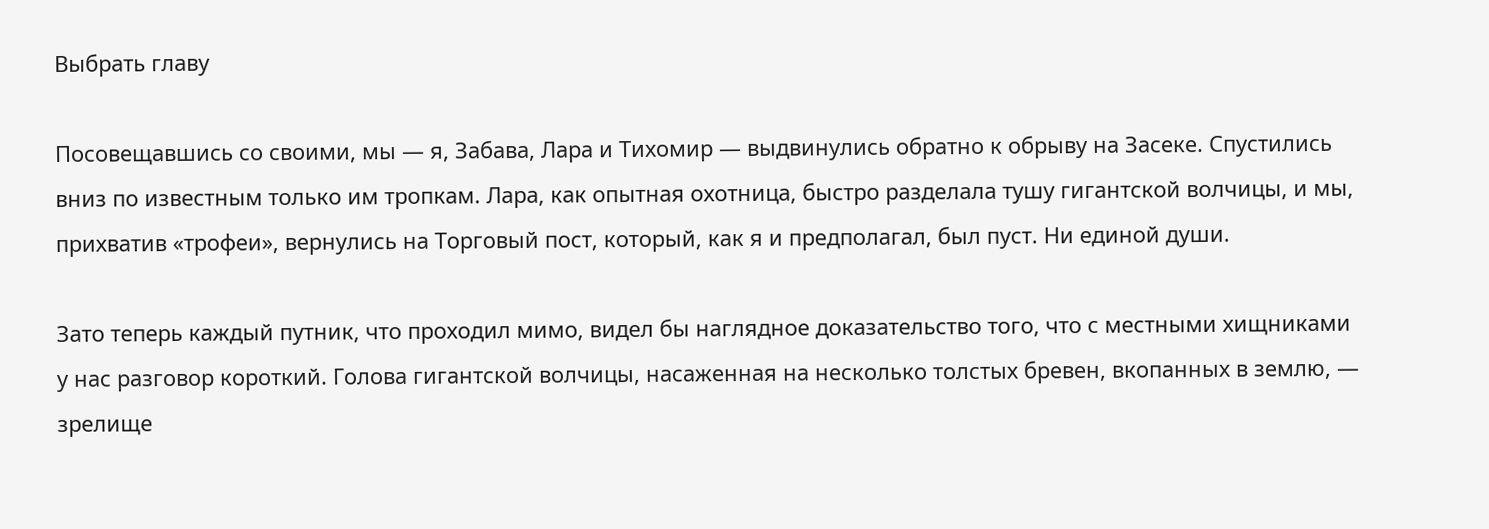Выбрать главу

Посовещавшись со своими, мы — я, Забава, Лара и Тихомир — выдвинулись обратно к обрыву на Засеке. Спустились вниз по известным только им тропкам. Лара, как опытная охотница, быстро разделала тушу гигантской волчицы, и мы, прихватив «трофеи», вернулись на Торговый пост, который, как я и предполагал, был пуст. Ни единой души.

Зато теперь каждый путник, что проходил мимо, видел бы наглядное доказательство того, что с местными хищниками у нас разговор короткий. Голова гигантской волчицы, насаженная на несколько толстых бревен, вкопанных в землю, — зрелище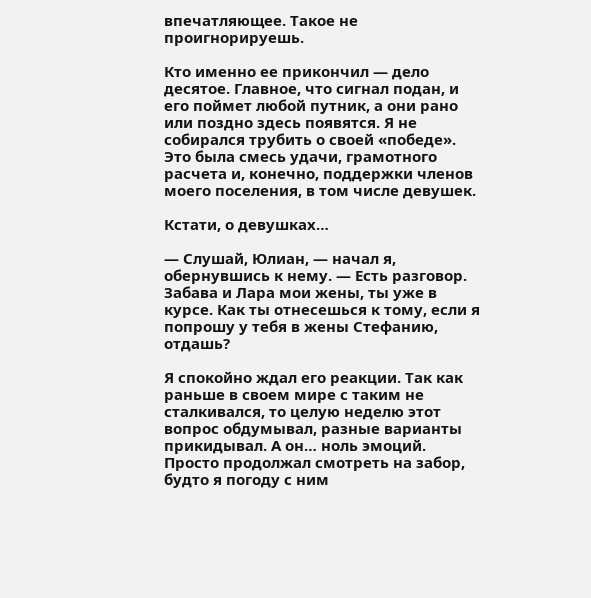впечатляющее. Такое не проигнорируешь.

Кто именно ее прикончил — дело десятое. Главное, что сигнал подан, и его поймет любой путник, а они рано или поздно здесь появятся. Я не собирался трубить о своей «победе». Это была смесь удачи, грамотного расчета и, конечно, поддержки членов моего поселения, в том числе девушек.

Кстати, о девушках…

— Слушай, Юлиан, — начал я, обернувшись к нему. — Есть разговор. Забава и Лара мои жены, ты уже в курсе. Как ты отнесешься к тому, если я попрошу у тебя в жены Стефанию, отдашь?

Я спокойно ждал его реакции. Так как раньше в своем мире с таким не сталкивался, то целую неделю этот вопрос обдумывал, разные варианты прикидывал. А он… ноль эмоций. Просто продолжал смотреть на забор, будто я погоду с ним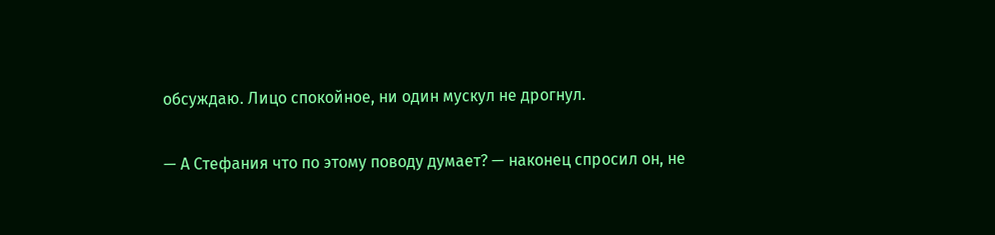обсуждаю. Лицо спокойное, ни один мускул не дрогнул.

— А Стефания что по этому поводу думает? — наконец спросил он, не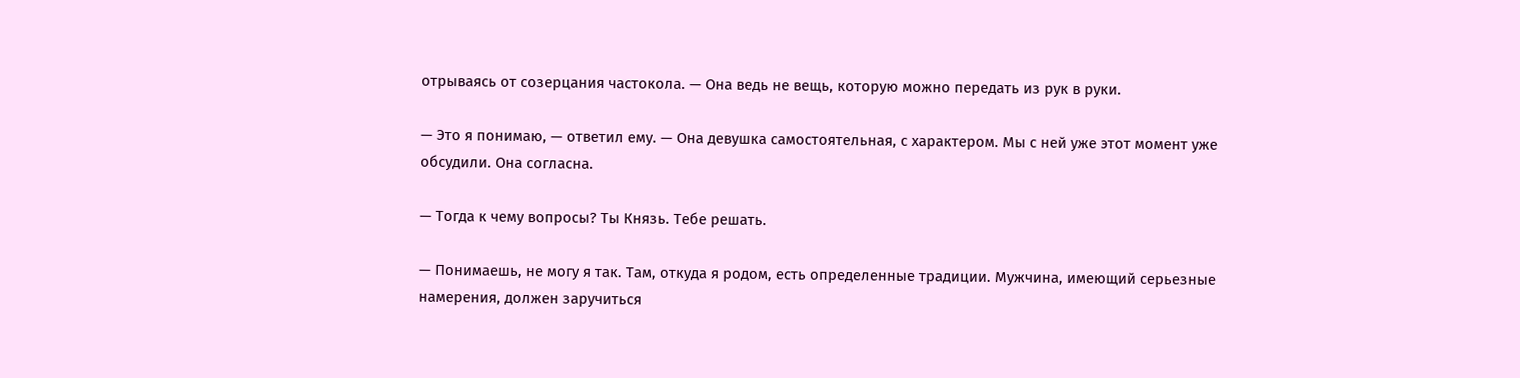отрываясь от созерцания частокола. — Она ведь не вещь, которую можно передать из рук в руки.

— Это я понимаю, — ответил ему. — Она девушка самостоятельная, с характером. Мы с ней уже этот момент уже обсудили. Она согласна.

— Тогда к чему вопросы? Ты Князь. Тебе решать.

— Понимаешь, не могу я так. Там, откуда я родом, есть определенные традиции. Мужчина, имеющий серьезные намерения, должен заручиться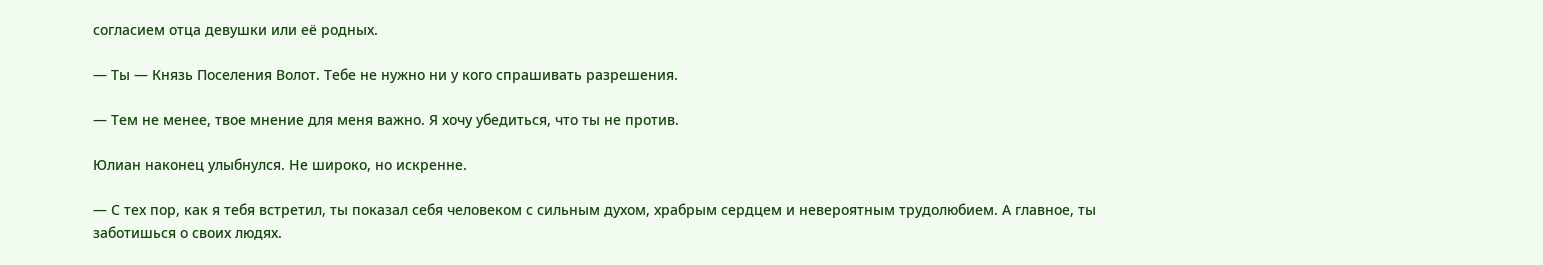согласием отца девушки или её родных.

— Ты — Князь Поселения Волот. Тебе не нужно ни у кого спрашивать разрешения.

— Тем не менее, твое мнение для меня важно. Я хочу убедиться, что ты не против.

Юлиан наконец улыбнулся. Не широко, но искренне.

— С тех пор, как я тебя встретил, ты показал себя человеком с сильным духом, храбрым сердцем и невероятным трудолюбием. А главное, ты заботишься о своих людях.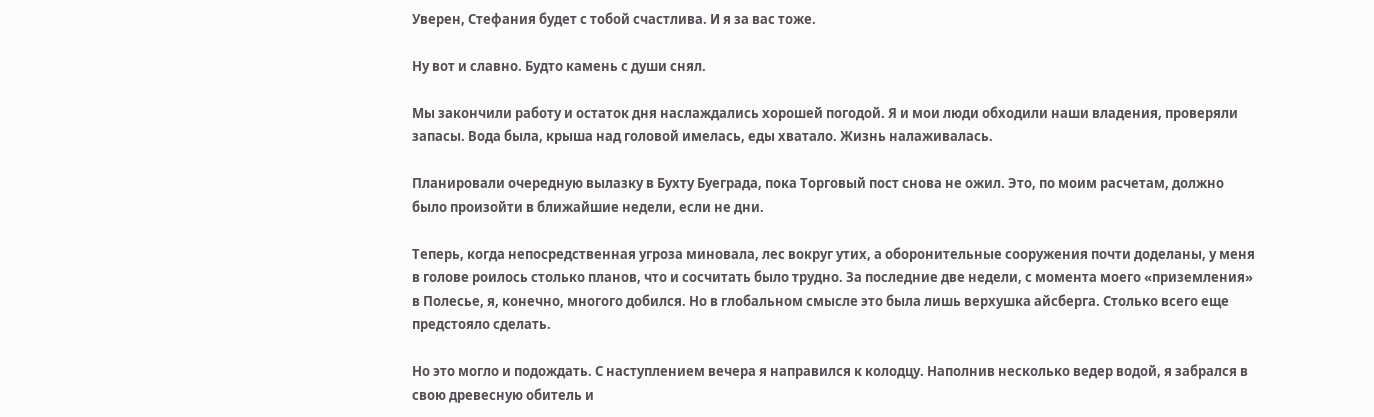Уверен, Стефания будет с тобой счастлива. И я за вас тоже.

Ну вот и славно. Будто камень с души снял.

Мы закончили работу и остаток дня наслаждались хорошей погодой. Я и мои люди обходили наши владения, проверяли запасы. Вода была, крыша над головой имелась, еды хватало. Жизнь налаживалась.

Планировали очередную вылазку в Бухту Буеграда, пока Торговый пост снова не ожил. Это, по моим расчетам, должно было произойти в ближайшие недели, если не дни.

Теперь, когда непосредственная угроза миновала, лес вокруг утих, а оборонительные сооружения почти доделаны, у меня в голове роилось столько планов, что и сосчитать было трудно. За последние две недели, с момента моего «приземления» в Полесье, я, конечно, многого добился. Но в глобальном смысле это была лишь верхушка айсберга. Столько всего еще предстояло сделать.

Но это могло и подождать. С наступлением вечера я направился к колодцу. Наполнив несколько ведер водой, я забрался в свою древесную обитель и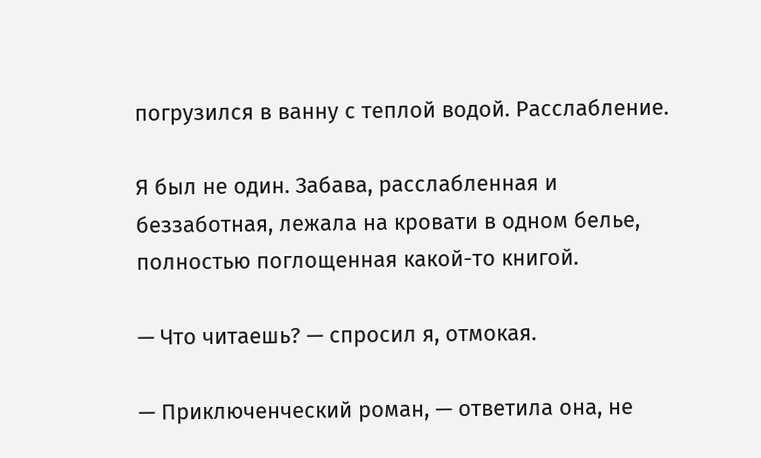погрузился в ванну с теплой водой. Расслабление.

Я был не один. Забава, расслабленная и беззаботная, лежала на кровати в одном белье, полностью поглощенная какой-то книгой.

— Что читаешь? — спросил я, отмокая.

— Приключенческий роман, — ответила она, не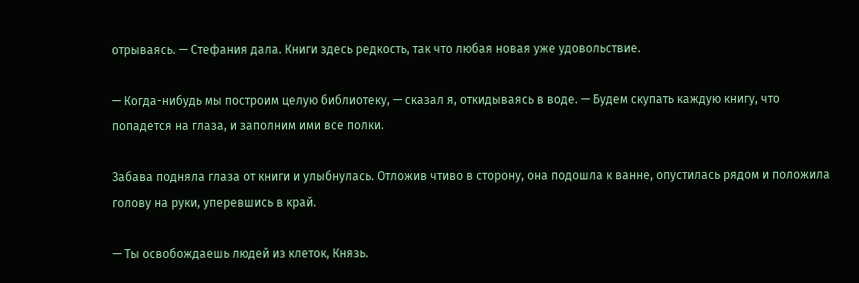отрываясь. — Стефания дала. Книги здесь редкость, так что любая новая уже удовольствие.

— Когда-нибудь мы построим целую библиотеку, — сказал я, откидываясь в воде. — Будем скупать каждую книгу, что попадется на глаза, и заполним ими все полки.

Забава подняла глаза от книги и улыбнулась. Отложив чтиво в сторону, она подошла к ванне, опустилась рядом и положила голову на руки, уперевшись в край.

— Ты освобождаешь людей из клеток, Князь.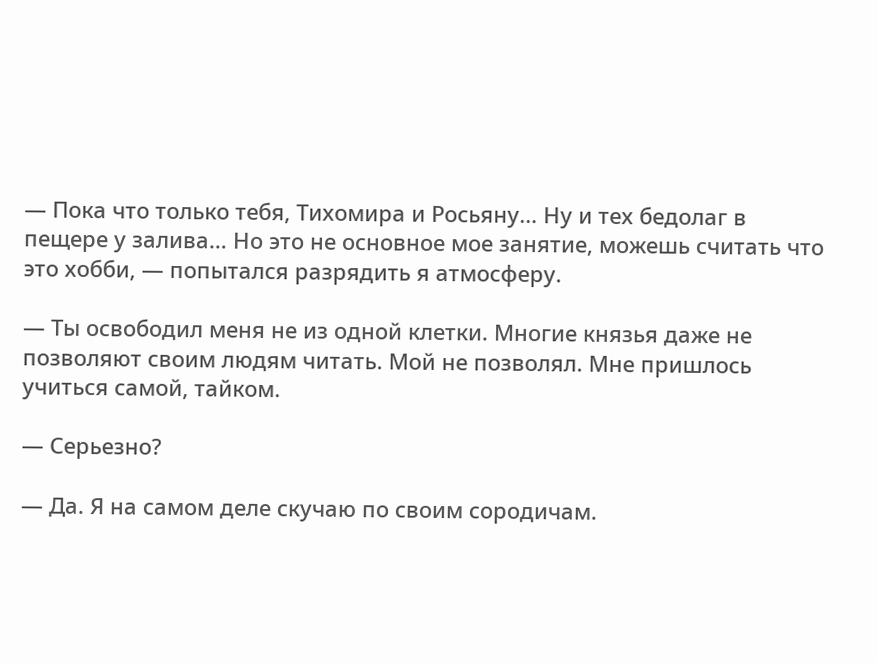— Пока что только тебя, Тихомира и Росьяну… Ну и тех бедолаг в пещере у залива… Но это не основное мое занятие, можешь считать что это хобби, — попытался разрядить я атмосферу.

— Ты освободил меня не из одной клетки. Многие князья даже не позволяют своим людям читать. Мой не позволял. Мне пришлось учиться самой, тайком.

— Серьезно?

— Да. Я на самом деле скучаю по своим сородичам.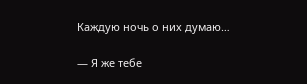Каждую ночь о них думаю…

— Я же тебе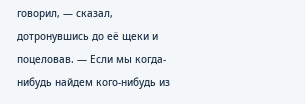говорил, — сказал, дотронувшись до её щеки и поцеловав. — Если мы когда-нибудь найдем кого-нибудь из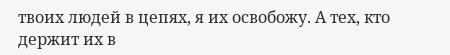твоих людей в цепях, я их освобожу. А тех, кто держит их в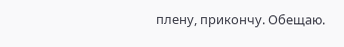плену, прикончу. Обещаю.